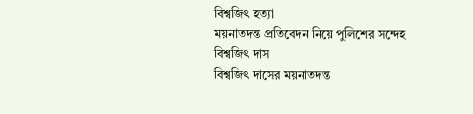বিশ্বজিৎ হত্যা
ময়নাতদন্ত প্রতিবেদন নিয়ে পুলিশের সন্দেহ
বিশ্বজিৎ দাস
বিশ্বজিৎ দাসের ময়নাতদন্ত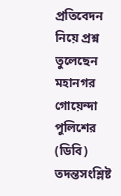প্রতিবেদন নিয়ে প্রশ্ন তুলেছেন মহানগর গোয়েন্দা পুলিশের (ডিবি) তদন্তসংশ্লিষ্ট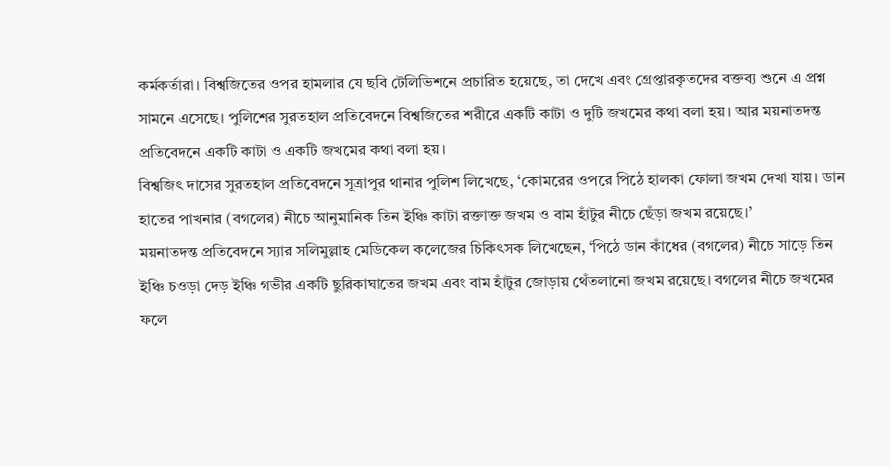কর্মকর্তারা। বিশ্বজিতের ওপর হামলার যে ছবি টেলিভিশনে প্রচারিত হয়েছে, তা দেখে এবং গ্রেপ্তারকৃতদের বক্তব্য শুনে এ প্রশ্ন সামনে এসেছে। পুলিশের সুরতহাল প্রতিবেদনে বিশ্বজিতের শরীরে একটি কাটা ও দুটি জখমের কথা বলা হয়। আর ময়নাতদন্ত প্রতিবেদনে একটি কাটা ও একটি জখমের কথা বলা হয়।
বিশ্বজিৎ দাসের সুরতহাল প্রতিবেদনে সূত্রাপুর থানার পুলিশ লিখেছে, ‘কোমরের ওপরে পিঠে হালকা ফোলা জখম দেখা যায়। ডান হাতের পাখনার (বগলের) নীচে আনুমানিক তিন ইঞ্চি কাটা রক্তাক্ত জখম ও বাম হাঁটুর নীচে ছেঁড়া জখম রয়েছে।’
ময়নাতদন্ত প্রতিবেদনে স্যার সলিমুল্লাহ মেডিকেল কলেজের চিকিৎসক লিখেছেন, ‘পিঠে ডান কাঁধের (বগলের) নীচে সাড়ে তিন ইঞ্চি চওড়া দেড় ইঞ্চি গভীর একটি ছুরিকাঘাতের জখম এবং বাম হাঁটুর জোড়ায় থেঁতলানো জখম রয়েছে। বগলের নীচে জখমের ফলে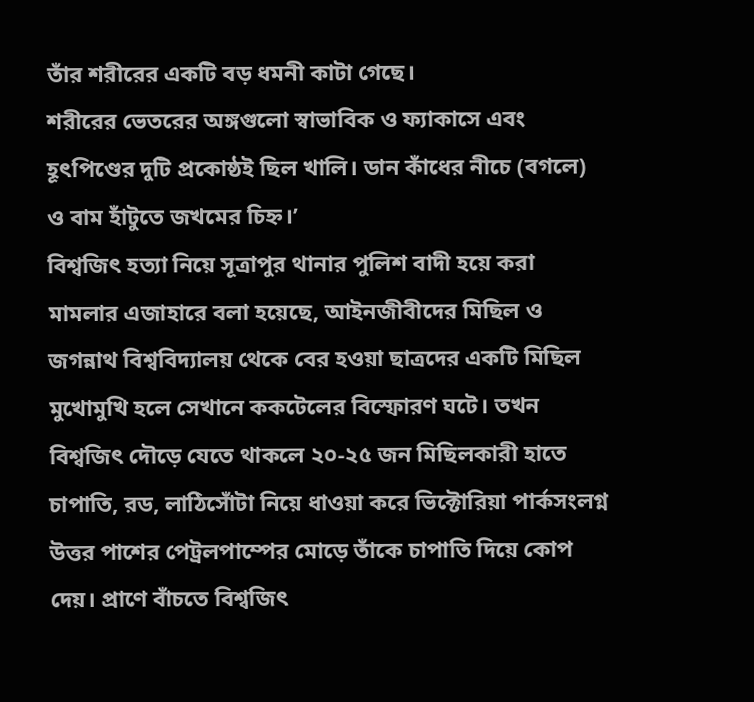তাঁর শরীরের একটি বড় ধমনী কাটা গেছে।
শরীরের ভেতরের অঙ্গগুলো স্বাভাবিক ও ফ্যাকাসে এবং হূৎপিণ্ডের দুটি প্রকোষ্ঠই ছিল খালি। ডান কাঁধের নীচে (বগলে) ও বাম হাঁটুতে জখমের চিহ্ন।’
বিশ্বজিৎ হত্যা নিয়ে সূত্রাপুর থানার পুলিশ বাদী হয়ে করা মামলার এজাহারে বলা হয়েছে, আইনজীবীদের মিছিল ও জগন্নাথ বিশ্ববিদ্যালয় থেকে বের হওয়া ছাত্রদের একটি মিছিল মুখোমুখি হলে সেখানে ককটেলের বিস্ফোরণ ঘটে। তখন বিশ্বজিৎ দৌড়ে যেতে থাকলে ২০-২৫ জন মিছিলকারী হাতে চাপাতি, রড, লাঠিসোঁটা নিয়ে ধাওয়া করে ভিক্টোরিয়া পার্কসংলগ্ন উত্তর পাশের পেট্রলপাম্পের মোড়ে তাঁকে চাপাতি দিয়ে কোপ দেয়। প্রাণে বাঁচতে বিশ্বজিৎ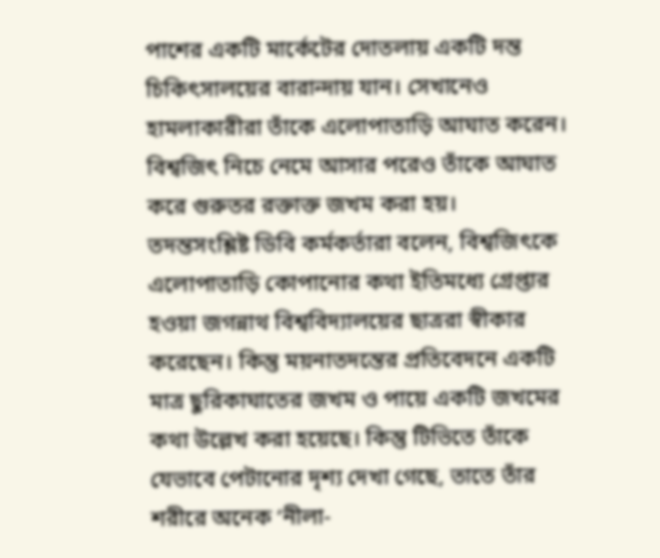পাশের একটি মার্কেটের দোতলায় একটি দন্ত চিকিৎসালয়ের বারান্দায় যান। সেখানেও হামলাকারীরা তাঁকে এলোপাতাড়ি আঘাত করেন। বিশ্বজিৎ নিচে নেমে আসার পরেও তাঁকে আঘাত করে গুরুতর রক্তাক্ত জখম করা হয়।
তদন্তসংশ্লিষ্ট ডিবি কর্মকর্তারা বলেন, বিশ্বজিৎকে এলোপাতাড়ি কোপানোর কথা ইতিমধ্যে গ্রেপ্তার হওয়া জগন্নাথ বিশ্ববিদ্যালয়ের ছাত্ররা স্বীকার করেছেন। কিন্তু ময়নাতদন্তের প্রতিবেদনে একটি মাত্র ছুরিকাঘাতের জখম ও পায়ে একটি জখমের কথা উল্লেখ করা হয়েছে। কিন্তু টিভিতে তাঁকে যেভাবে পেটানোর দৃশ্য দেখা গেছে, তাতে তাঁর শরীরে অনেক ‘নীলা-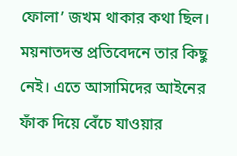ফোলা’ জখম থাকার কথা ছিল। ময়নাতদন্ত প্রতিবেদনে তার কিছু নেই। এতে আসামিদের আইনের ফাঁক দিয়ে বেঁচে যাওয়ার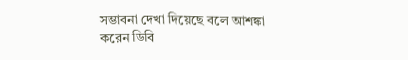সম্ভাবনা দেখা দিয়েছে বলে আশঙ্কা করেন ডিবি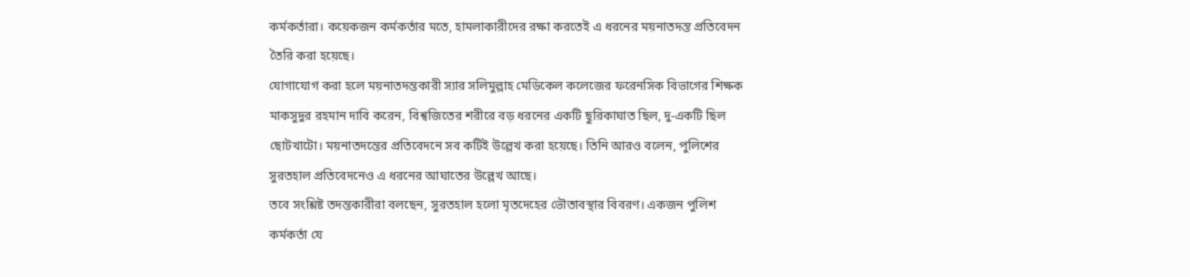কর্মকর্তারা। কয়েকজন কর্মকর্তার মতে, হামলাকারীদের রক্ষা করতেই এ ধরনের ময়নাতদন্ত প্রতিবেদন তৈরি করা হয়েছে।
যোগাযোগ করা হলে ময়নাতদন্তকারী স্যার সলিমুল্লাহ মেডিকেল কলেজের ফরেনসিক বিভাগের শিক্ষক মাকসুদুর রহমান দাবি করেন, বিশ্বজিতের শরীরে বড় ধরনের একটি ছুরিকাঘাত ছিল, দু-একটি ছিল ছোটখাটো। ময়নাতদন্তের প্রতিবেদনে সব কটিই উল্লেখ করা হয়েছে। তিনি আরও বলেন, পুলিশের সুরতহাল প্রতিবেদনেও এ ধরনের আঘাতের উল্লেখ আছে।
তবে সংশ্লিষ্ট তদন্তকারীরা বলছেন, সুরতহাল হলো মৃতদেহের ভৌতাবস্থার বিবরণ। একজন পুলিশ কর্মকর্তা যে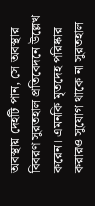অবস্থায় দেহটি পান, সে অবস্থার বিবরণ সুরতহাল প্রতিবেদনে উল্লেখ করেন। এমনকি মৃতদেহ পরিষ্কার করারও সুযোগ থাকে না সুরতহাল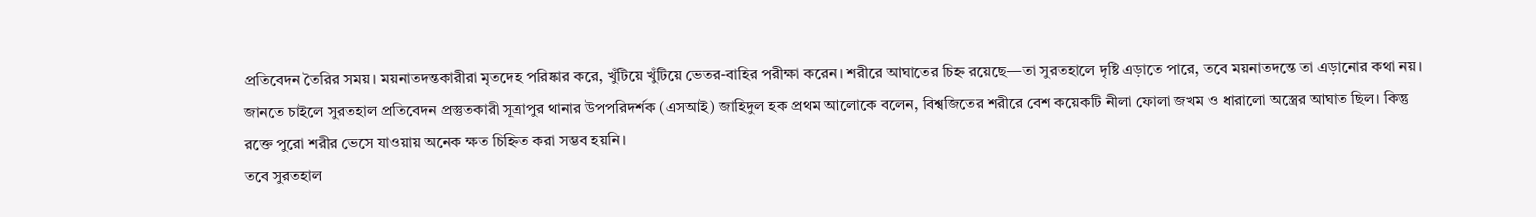প্রতিবেদন তৈরির সময়। ময়নাতদন্তকারীরা মৃতদেহ পরিষ্কার করে, খুঁটিয়ে খুঁটিয়ে ভেতর-বাহির পরীক্ষা করেন। শরীরে আঘাতের চিহ্ন রয়েছে—তা সুরতহালে দৃষ্টি এড়াতে পারে, তবে ময়নাতদন্তে তা এড়ানোর কথা নয়।
জানতে চাইলে সুরতহাল প্রতিবেদন প্রস্তুতকারী সূত্রাপুর থানার উপপরিদর্শক (এসআই) জাহিদুল হক প্রথম আলোকে বলেন, বিশ্বজিতের শরীরে বেশ কয়েকটি নীলা ফোলা জখম ও ধারালো অস্ত্রের আঘাত ছিল। কিন্তু রক্তে পুরো শরীর ভেসে যাওয়ায় অনেক ক্ষত চিহ্নিত করা সম্ভব হয়নি।
তবে সুরতহাল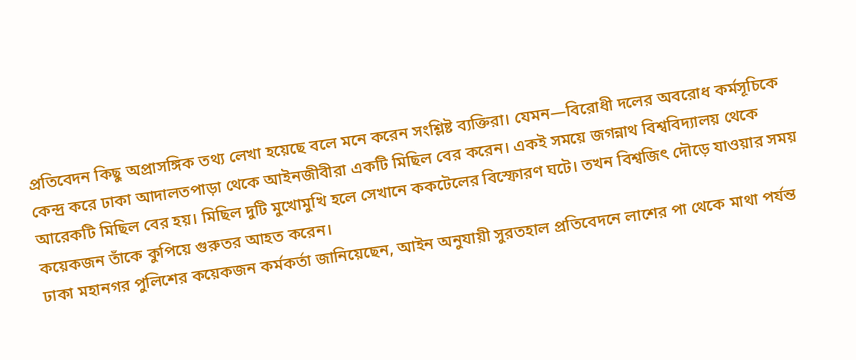প্রতিবেদন কিছু অপ্রাসঙ্গিক তথ্য লেখা হয়েছে বলে মনে করেন সংশ্লিষ্ট ব্যক্তিরা। যেমন—বিরোধী দলের অবরোধ কর্মসূচিকে কেন্দ্র করে ঢাকা আদালতপাড়া থেকে আইনজীবীরা একটি মিছিল বের করেন। একই সময়ে জগন্নাথ বিশ্ববিদ্যালয় থেকে আরেকটি মিছিল বের হয়। মিছিল দুটি মুখোমুখি হলে সেখানে ককটেলের বিস্ফোরণ ঘটে। তখন বিশ্বজিৎ দৌড়ে যাওয়ার সময় কয়েকজন তাঁকে কুপিয়ে গুরুতর আহত করেন।
ঢাকা মহানগর পুলিশের কয়েকজন কর্মকর্তা জানিয়েছেন, আইন অনুযায়ী সুরতহাল প্রতিবেদনে লাশের পা থেকে মাথা পর্যন্ত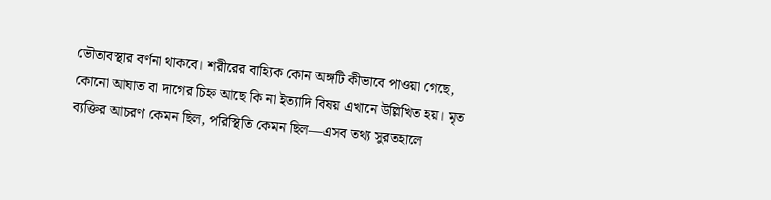ভৌতাবস্থার বর্ণনা থাকবে। শরীরের বাহ্যিক কোন অঙ্গটি কীভাবে পাওয়া গেছে, কোনো আঘাত বা দাগের চিহ্ন আছে কি না ইত্যাদি বিষয় এখানে উল্লিখিত হয়। মৃত ব্যক্তির আচরণ কেমন ছিল, পরিস্থিতি কেমন ছিল—এসব তথ্য সুরতহালে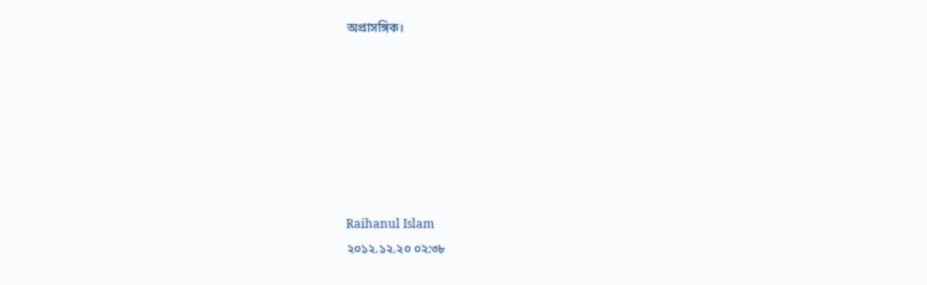অপ্রাসঙ্গিক।







Raihanul Islam
২০১২.১২.২০ ০২:৩৮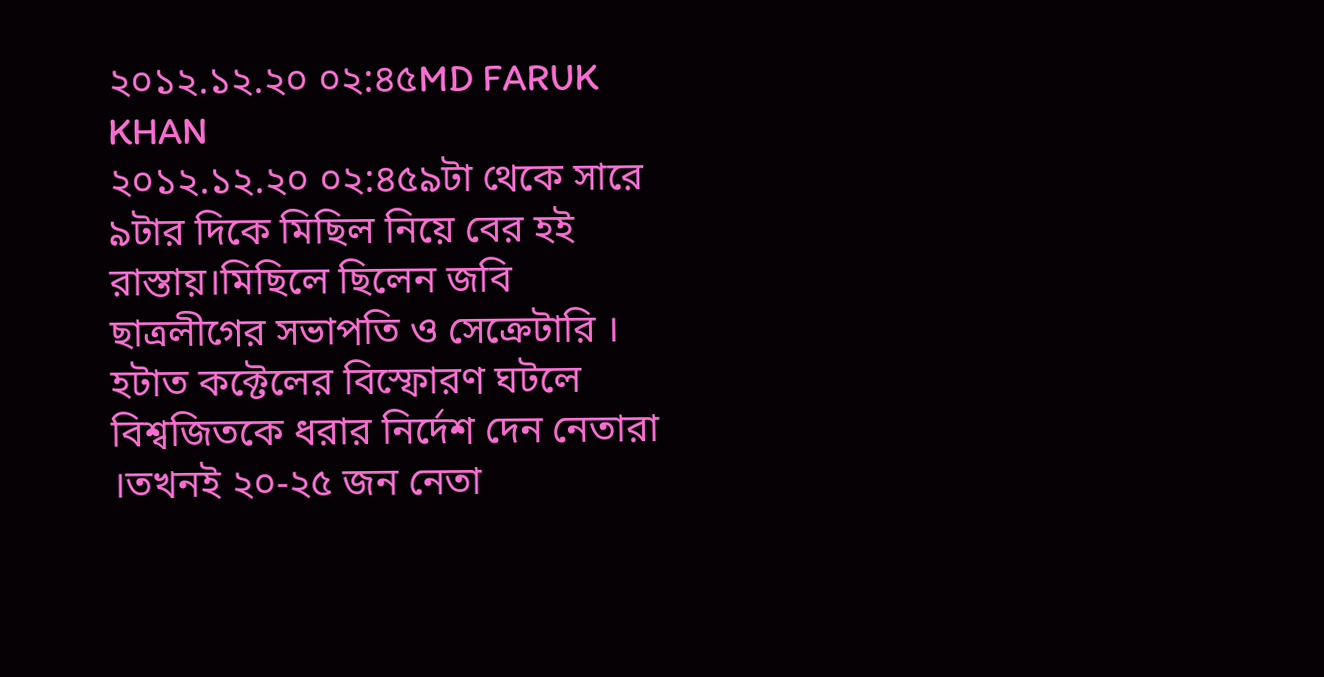২০১২.১২.২০ ০২:৪৫MD FARUK KHAN
২০১২.১২.২০ ০২:৪৫৯টা থেকে সারে ৯টার দিকে মিছিল নিয়ে বের হই রাস্তায়।মিছিলে ছিলেন জবি ছাত্রলীগের সভাপতি ও সেক্রেটারি । হটাত কক্টেলের বিস্ফোরণ ঘটলে বিশ্বজিতকে ধরার নির্দেশ দেন নেতারা ।তখনই ২০-২৫ জন নেতা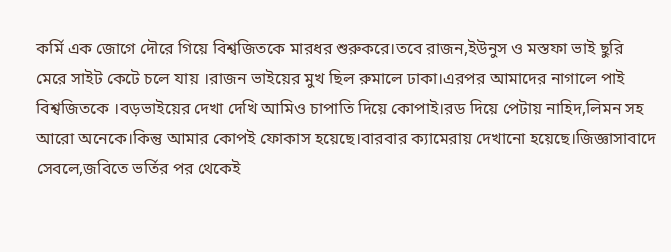কর্মি এক জোগে দৌরে গিয়ে বিশ্বজিতকে মারধর শুরুকরে।তবে রাজন,ইউনুস ও মস্তফা ভাই ছুরি মেরে সাইট কেটে চলে যায় ।রাজন ভাইয়ের মুখ ছিল রুমালে ঢাকা।এরপর আমাদের নাগালে পাই বিশ্বজিতকে ।বড়ভাইয়ের দেখা দেখি আমিও চাপাতি দিয়ে কোপাই।রড দিয়ে পেটায় নাহিদ,লিমন সহ আরো অনেকে।কিন্তু আমার কোপই ফোকাস হয়েছে।বারবার ক্যামেরায় দেখানো হয়েছে।জিজ্ঞাসাবাদে সেবলে,জবিতে ভর্তির পর থেকেই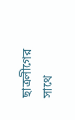ছাত্রলীগের সাথে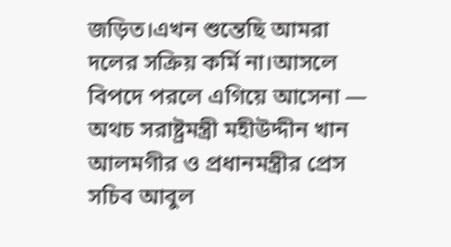জড়িত।এখন শুন্তেছি আমরা দলের সক্রিয় কর্মি না।আসলে বিপদে পরলে এগিয়ে আসেনা — অথচ সরাষ্ট্রমন্ত্রী মহীউদ্দীন খান আলমগীর ও প্রধানমন্ত্রীর প্রেস সচিব আবুল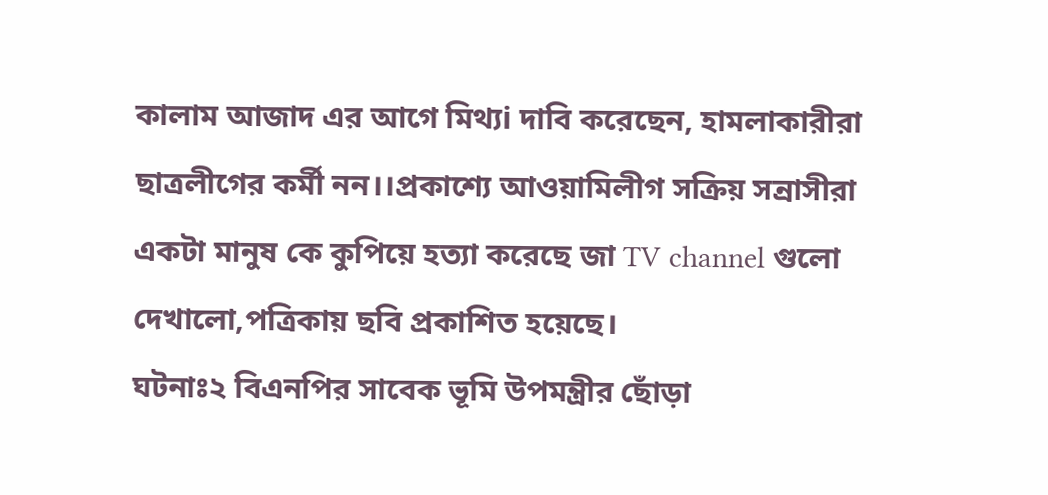কালাম আজাদ এর আগে মিথ্যi দাবি করেছেন, হামলাকারীরা ছাত্রলীগের কর্মী নন।।প্রকাশ্যে আওয়ামিলীগ সক্রিয় সন্রাসীরা একটা মানুষ কে কুপিয়ে হত্যা করেছে জা TV channel গুলো দেখালো,পত্রিকায় ছবি প্রকাশিত হয়েছে।
ঘটনাঃ২ বিএনপির সাবেক ভূমি উপমন্ত্রীর ছোঁড়া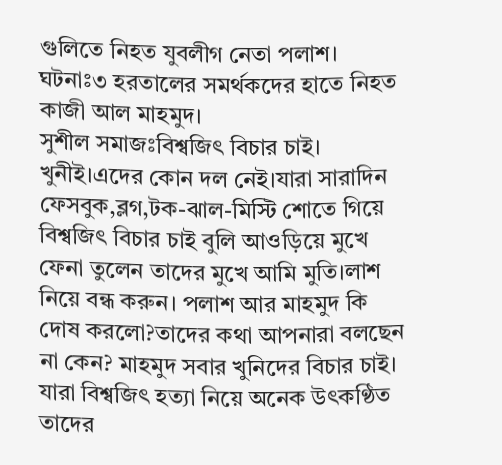গুলিতে নিহত যুবলীগ নেতা পলাশ।
ঘটনাঃ৩ হরতালের সমর্থকদের হাতে নিহত কাজী আল মাহমুদ।
সুশীল সমাজঃবিশ্বজিৎ বিচার চাই।
খুনীই।এদের কোন দল নেই।যারা সারাদিন ফেসবুক,ব্লগ,টক-ঝাল-মিস্টি শোতে গিয়ে বিশ্বজিৎ বিচার চাই বুলি আওড়িয়ে মুখে ফেনা তুলেন তাদের মুখে আমি মুতি।লাশ নিয়ে বন্ধ করুন। পলাশ আর মাহমুদ কি দোষ করলো?তাদের কথা আপনারা বলছেন না কেন? মাহমুদ সবার খুনিদের বিচার চাই। যারা বিশ্বজিৎ হত্যা নিয়ে অনেক উৎকণ্ঠিত তাদের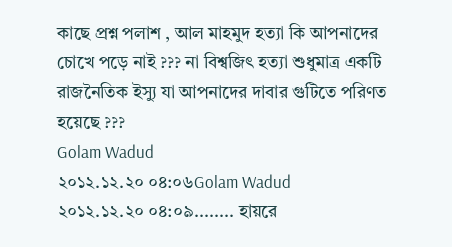কাছে প্রশ্ন পলাশ , আল মাহমুদ হত্যা কি আপনাদের চোখে পড়ে নাই ??? না বিশ্বজিৎ হত্যা শুধুমাত্র একটি রাজনৈতিক ইস্যু যা আপনাদের দাবার গুটিতে পরিণত হয়েছে ???
Golam Wadud
২০১২.১২.২০ ০৪:০৬Golam Wadud
২০১২.১২.২০ ০৪:০৯........ হায়রে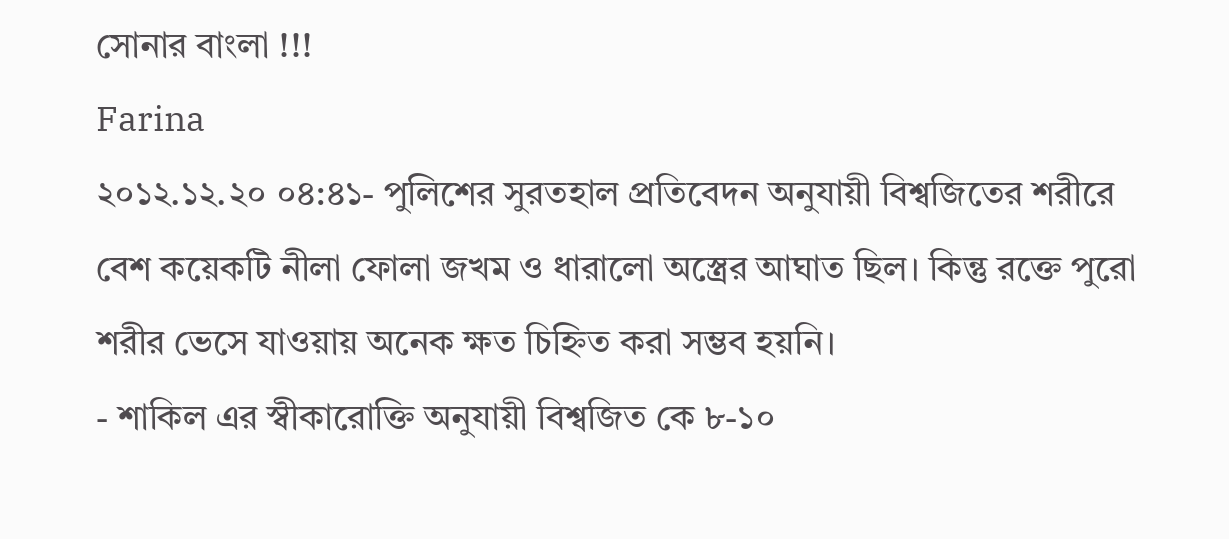সোনার বাংলা !!!
Farina
২০১২.১২.২০ ০৪:৪১- পুলিশের সুরতহাল প্রতিবেদন অনুযায়ী বিশ্বজিতের শরীরে বেশ কয়েকটি নীলা ফোলা জখম ও ধারালো অস্ত্রের আঘাত ছিল। কিন্তু রক্তে পুরো শরীর ভেসে যাওয়ায় অনেক ক্ষত চিহ্নিত করা সম্ভব হয়নি।
- শাকিল এর স্বীকারোক্তি অনুযায়ী বিশ্বজিত কে ৮-১০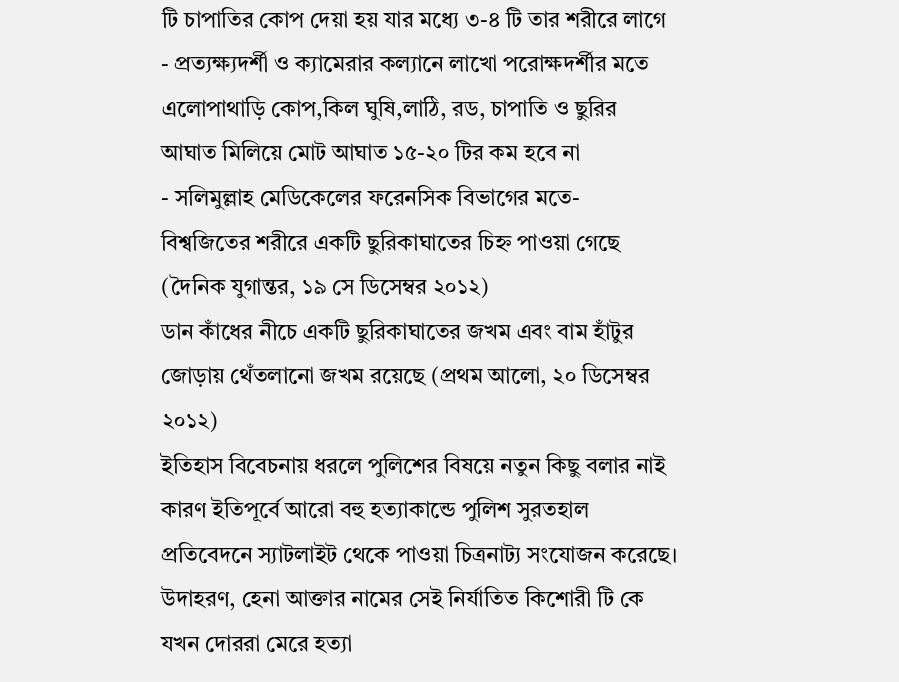টি চাপাতির কোপ দেয়া হয় যার মধ্যে ৩-৪ টি তার শরীরে লাগে
- প্রত্যক্ষ্যদর্শী ও ক্যামেরার কল্যানে লাখো পরোক্ষদর্শীর মতে এলোপাথাড়ি কোপ,কিল ঘুষি,লাঠি, রড, চাপাতি ও ছুরির আঘাত মিলিয়ে মোট আঘাত ১৫-২০ টির কম হবে না
- সলিমুল্লাহ মেডিকেলের ফরেনসিক বিভাগের মতে-
বিশ্বজিতের শরীরে একটি ছুরিকাঘাতের চিহ্ন পাওয়া গেছে (দৈনিক যুগান্তর, ১৯ সে ডিসেম্বর ২০১২)
ডান কাঁধের নীচে একটি ছুরিকাঘাতের জখম এবং বাম হাঁটুর জোড়ায় থেঁতলানো জখম রয়েছে (প্রথম আলো, ২০ ডিসেম্বর ২০১২)
ইতিহাস বিবেচনায় ধরলে পুলিশের বিষয়ে নতুন কিছু বলার নাই কারণ ইতিপূর্বে আরো বহু হত্যাকান্ডে পুলিশ সুরতহাল প্রতিবেদনে স্যাটলাইট থেকে পাওয়া চিত্রনাট্য সংযোজন করেছে। উদাহরণ, হেনা আক্তার নামের সেই নির্যাতিত কিশোরী টি কে যখন দোররা মেরে হত্যা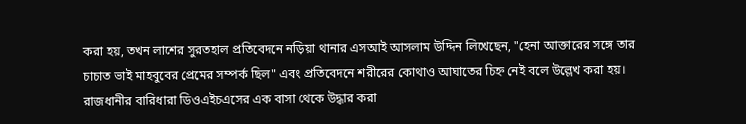করা হয়, তখন লাশের সুরতহাল প্রতিবেদনে নড়িয়া থানার এসআই আসলাম উদ্দিন লিখেছেন, "হেনা আক্তারের সঙ্গে তার চাচাত ভাই মাহবুবের প্রেমের সম্পর্ক ছিল" এবং প্রতিবেদনে শরীরের কোথাও আঘাতের চিহ্ন নেই বলে উল্লেখ করা হয়। রাজধানীর বারিধারা ডিওএইচএসের এক বাসা থেকে উদ্ধার করা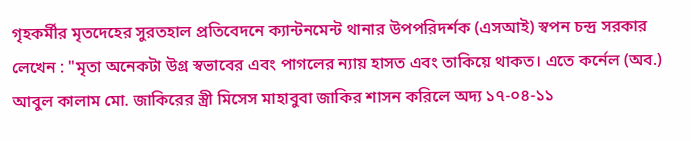গৃহকর্মীর মৃতদেহের সুরতহাল প্রতিবেদনে ক্যান্টনমেন্ট থানার উপপরিদর্শক (এসআই) স্বপন চন্দ্র সরকার লেখেন : "মৃতা অনেকটা উগ্র স্বভাবের এবং পাগলের ন্যায় হাসত এবং তাকিয়ে থাকত। এতে কর্নেল (অব.) আবুল কালাম মো. জাকিরের স্ত্রী মিসেস মাহাবুবা জাকির শাসন করিলে অদ্য ১৭-০৪-১১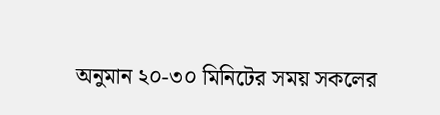অনুমান ২০-৩০ মিনিটের সময় সকলের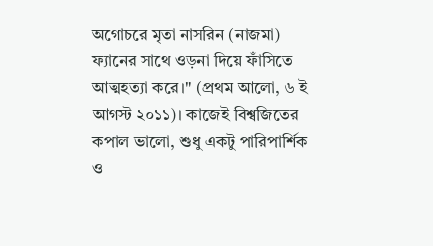অগোচরে মৃতা নাসরিন (নাজমা) ফ্যানের সাথে ওড়না দিয়ে ফাঁসিতে আত্মহত্যা করে।" (প্রথম আলো, ৬ ই আগস্ট ২০১১)। কাজেই বিশ্বজিতের কপাল ভালো, শুধু একটু পারিপার্শিক ও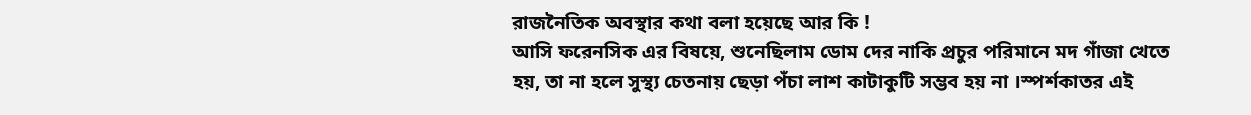রাজনৈতিক অবস্থার কথা বলা হয়েছে আর কি !
আসি ফরেনসিক এর বিষয়ে, শুনেছিলাম ডোম দের নাকি প্রচুর পরিমানে মদ গাঁজা খেতে হয়, তা না হলে সুস্থ্য চেতনায় ছেড়া পঁচা লাশ কাটাকুটি সম্ভব হয় না ।স্পর্শকাতর এই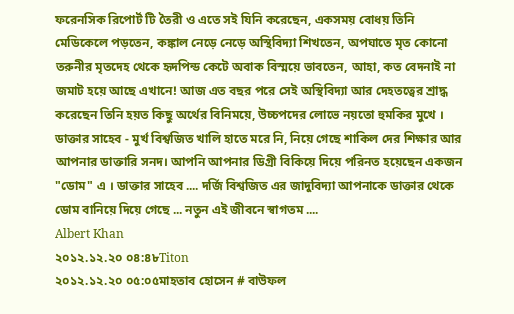ফরেনসিক রিপোর্ট টি তৈরী ও এতে সই যিনি করেছেন, একসময় বোধয় তিনি মেডিকেলে পড়তেন, কঙ্কাল নেড়ে নেড়ে অস্থিবিদ্যা শিখতেন, অপঘাতে মৃত কোনো তরুনীর মৃতদেহ থেকে হৃদপিন্ড কেটে অবাক বিস্ময়ে ভাবতেন, আহা, কত বেদনাই না জমাট হয়ে আছে এখানে! আজ এত বছর পরে সেই অস্থিবিদ্যা আর দেহতত্বের শ্রাদ্ধ করেছেন তিনি হয়ত কিছু অর্থের বিনিময়ে, উচ্চপদের লোভে নয়তো হুমকির মুখে । ডাক্তার সাহেব - মুর্খ বিশ্বজিত খালি হাতে মরে নি, নিয়ে গেছে শাকিল দের শিক্ষার আর আপনার ডাক্তারি সনদ। আপনি আপনার ডিগ্রী বিকিয়ে দিয়ে পরিনত হয়েছেন একজন "ডোম" এ । ডাক্তার সাহেব .... দর্জি বিশ্বজিত এর জাদুবিদ্যা আপনাকে ডাক্তার থেকে ডোম বানিয়ে দিয়ে গেছে ... নতুন এই জীবনে স্বাগতম ....
Albert Khan
২০১২.১২.২০ ০৪:৪৮Titon
২০১২.১২.২০ ০৫:০৫মাহতাব হোসেন # বাউফল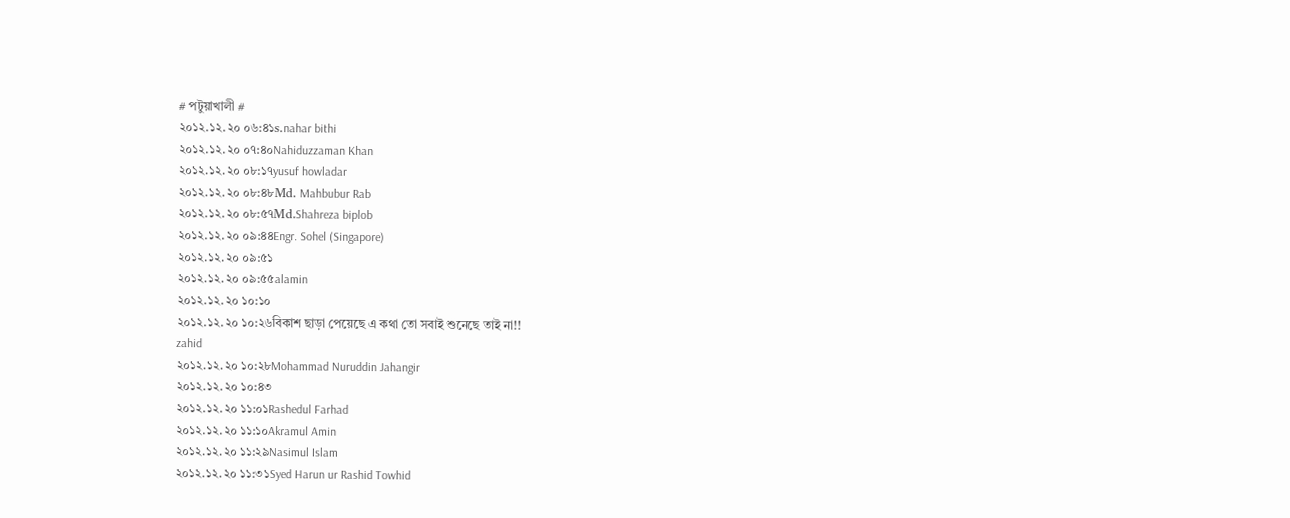# পটুয়াখালী #
২০১২.১২.২০ ০৬:৪১s.nahar bithi
২০১২.১২.২০ ০৭:৪০Nahiduzzaman Khan
২০১২.১২.২০ ০৮:১৭yusuf howladar
২০১২.১২.২০ ০৮:৪৮Md. Mahbubur Rab
২০১২.১২.২০ ০৮:৫৭Md.Shahreza biplob
২০১২.১২.২০ ০৯:৪৪Engr. Sohel (Singapore)
২০১২.১২.২০ ০৯:৫১
২০১২.১২.২০ ০৯:৫৫alamin
২০১২.১২.২০ ১০:১০
২০১২.১২.২০ ১০:২৬বিকাশ ছাড়া পেয়েছে এ কথা তো সবাই শুনেছে তাই না!!
zahid
২০১২.১২.২০ ১০:২৮Mohammad Nuruddin Jahangir
২০১২.১২.২০ ১০:৪৩
২০১২.১২.২০ ১১:০১Rashedul Farhad
২০১২.১২.২০ ১১:১০Akramul Amin
২০১২.১২.২০ ১১:২৯Nasimul Islam
২০১২.১২.২০ ১১:৩১Syed Harun ur Rashid Towhid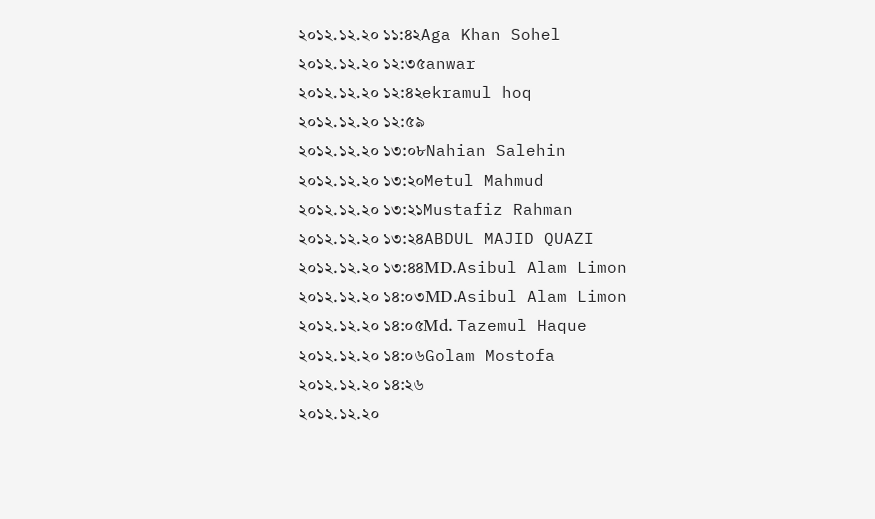২০১২.১২.২০ ১১:৪২Aga Khan Sohel
২০১২.১২.২০ ১২:৩৫anwar
২০১২.১২.২০ ১২:৪২ekramul hoq
২০১২.১২.২০ ১২:৫৯
২০১২.১২.২০ ১৩:০৮Nahian Salehin
২০১২.১২.২০ ১৩:২০Metul Mahmud
২০১২.১২.২০ ১৩:২১Mustafiz Rahman
২০১২.১২.২০ ১৩:২৪ABDUL MAJID QUAZI
২০১২.১২.২০ ১৩:৪৪MD.Asibul Alam Limon
২০১২.১২.২০ ১৪:০৩MD.Asibul Alam Limon
২০১২.১২.২০ ১৪:০৫Md. Tazemul Haque
২০১২.১২.২০ ১৪:০৬Golam Mostofa
২০১২.১২.২০ ১৪:২৬
২০১২.১২.২০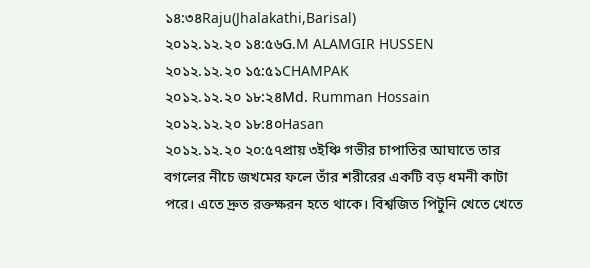১৪:৩৪Raju(Jhalakathi,Barisal)
২০১২.১২.২০ ১৪:৫৬G.M ALAMGIR HUSSEN
২০১২.১২.২০ ১৫:৫১CHAMPAK
২০১২.১২.২০ ১৮:২৪Md. Rumman Hossain
২০১২.১২.২০ ১৮:৪০Hasan
২০১২.১২.২০ ২০:৫৭প্রায় ৩ইঞ্চি গভীর চাপাতির আঘাতে তার বগলের নীচে জখমের ফলে তাঁর শরীরের একটি বড় ধমনী কাটা পরে। এতে দ্রুত রক্তক্ষরন হতে থাকে। বিশ্বজিত পিটুনি খেতে খেতে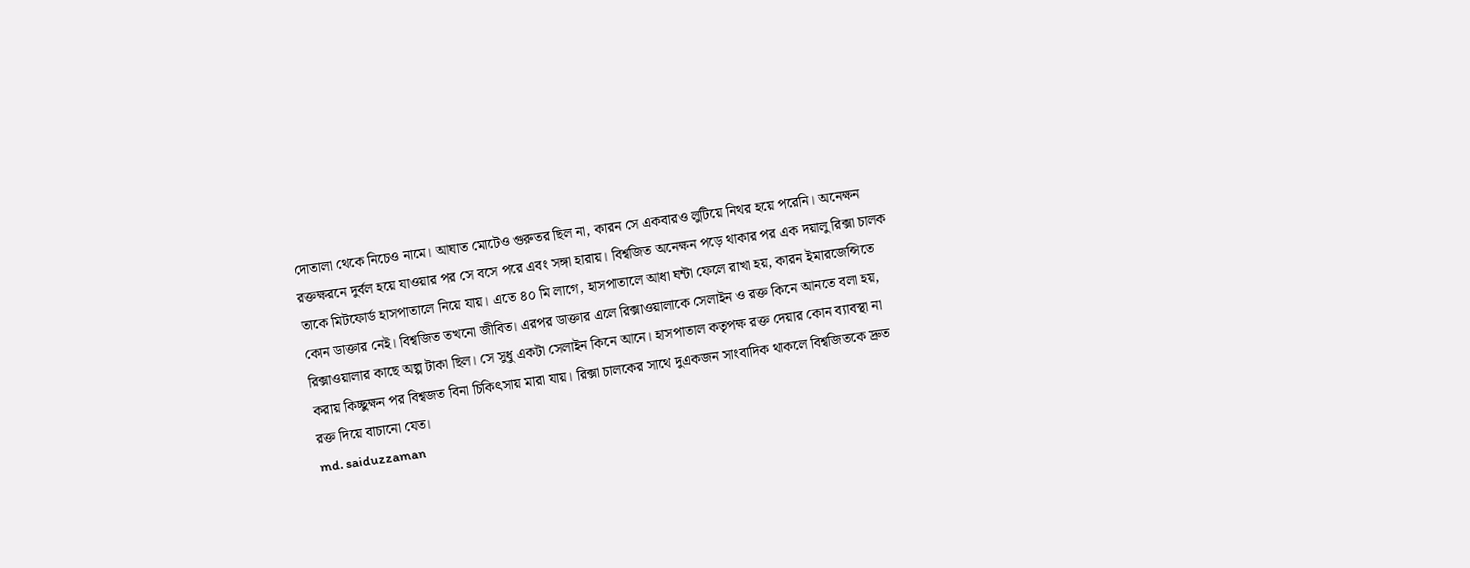দোতালা থেকে নিচেও নামে। আঘাত মোটেও গুরুতর ছিল না, কারন সে একবারও লুটিয়ে নিথর হয়ে পরেনি। অনেক্ষন রক্তক্ষরনে দুর্বল হয়ে যাওয়ার পর সে বসে পরে এবং সঙ্গা হারায়। বিশ্বজিত অনেক্ষন পড়ে থাকার পর এক দয়ালু রিক্সা চালক তাকে মিটফোর্ড হাসপাতালে নিয়ে যায়। এতে ৪০ মি লাগে, হাসপাতালে আধা ঘন্টা ফেলে রাখা হয়, কারন ইমারজেন্সিতে কোন ডাক্তার নেই। বিশ্বজিত তখনো জীবিত। এরপর ডাক্তার এলে রিক্সাওয়ালাকে সেলাইন ও রক্ত কিনে আনতে বলা হয়, রিক্সাওয়ালার কাছে অল্প টাকা ছিল। সে সুধু একটা সেলাইন কিনে আনে। হাসপাতাল কতৃপক্ষ রক্ত দেয়ার কোন ব্যাবস্থা না করায় কিচ্ছুক্ষন পর বিশ্বজত বিনা চিকিৎসায় মারা যায়। রিক্সা চালকের সাথে দুএকজন সাংবাদিক থাকলে বিশ্বজিতকে দ্রুত রক্ত দিয়ে বাচানো যেত।
md. saiduzzaman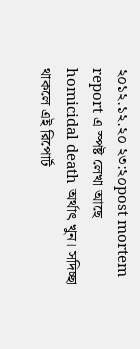২০১২.১২.২০ ২৩:২০post mortem report এ স্পষ্ট লেখা আছে homicidal death অর্থাৎ খুন। সদিচ্ছা থাকলে এই রিপোর্ট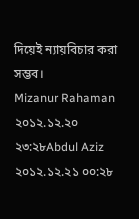দিয়েই ন্যায়বিচার করা সম্ভব।
Mizanur Rahaman
২০১২.১২.২০ ২৩:২৮Abdul Aziz
২০১২.১২.২১ ০০:২৮